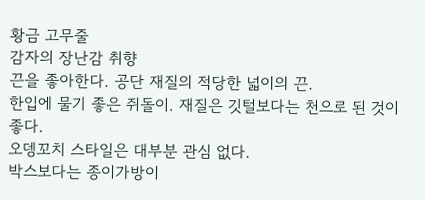황금 고무줄
감자의 장난감 취향
끈을 좋아한다. 공단 재질의 적당한 넓이의 끈.
한입에 물기 좋은 쥐돌이. 재질은 깃털보다는 천으로 된 것이 좋다.
오뎅꼬치 스타일은 대부분 관심 없다.
박스보다는 종이가방이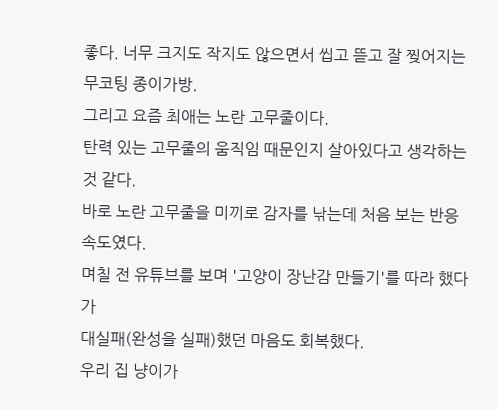좋다. 너무 크지도 작지도 않으면서 씹고 뜯고 잘 찢어지는 무코팅 종이가방.
그리고 요즘 최애는 노란 고무줄이다.
탄력 있는 고무줄의 움직임 때문인지 살아있다고 생각하는 것 같다.
바로 노란 고무줄을 미끼로 감자를 낚는데 처음 보는 반응속도였다.
며칠 전 유튜브를 보며 '고양이 장난감 만들기'를 따라 했다가
대실패(완성을 실패)했던 마음도 회복했다.
우리 집 냥이가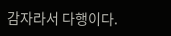감자라서 다행이다.